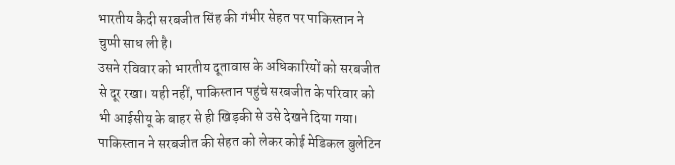भारतीय कैदी सरबजीत सिंह की गंभीर सेहत पर पाकिस्तान ने चुप्पी साध ली है।
उसने रविवार को भारतीय दूतावास के अधिकारियों को सरबजीत से दूर रखा। यही नहीं, पाकिस्तान पहुंचे सरबजीत के परिवार को भी आईसीयू के बाहर से ही खिड़की से उसे देखने दिया गया।
पाकिस्तान ने सरबजीत की सेहत को लेकर कोई मेडिकल बुलेटिन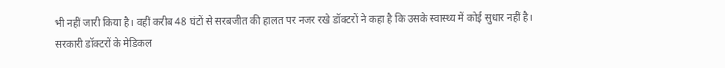भी नहीं जारी किया है। वहीं करीब 48 घंटों से सरबजीत की हालत पर नजर रखे डॉक्टरों ने कहा है कि उसके स्वास्थ्य में कोई सुधार नहीं है।
सरकारी डॉक्टरों के मेडिकल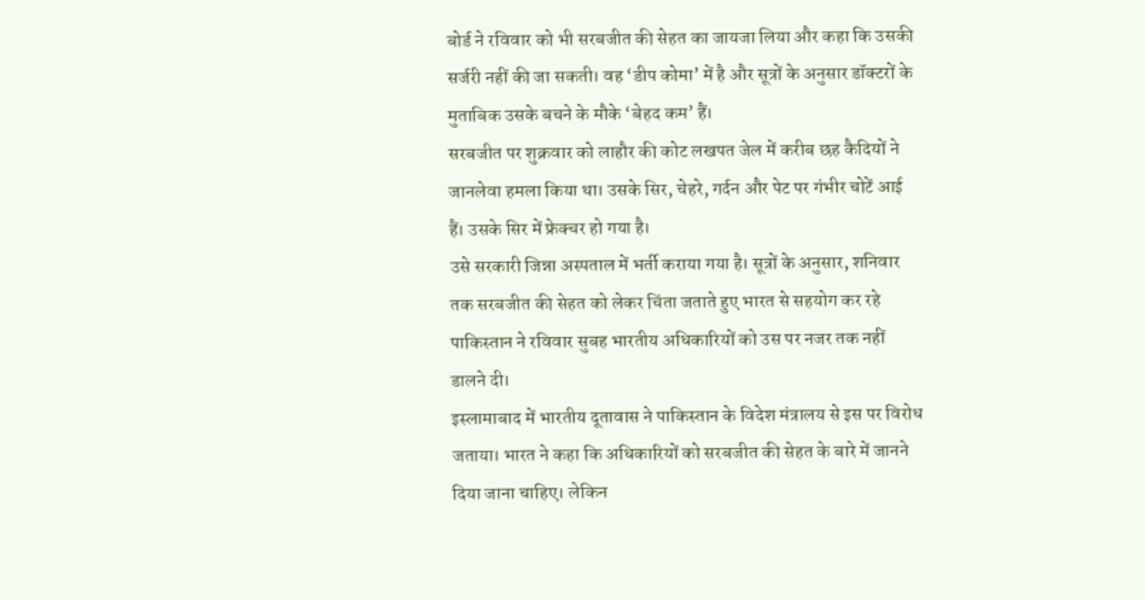बोर्ड ने रविवार को भी सरबजीत की सेहत का जायजा लिया और कहा कि उसकी सर्जरी नहीं की जा सकती। वह ‘डीप कोमा’ में है और सूत्रों के अनुसार डॉक्टरों के मुताबिक उसके बचने के मौके ‘बेहद कम’ हैं।
सरबजीत पर शुक्रवार को लाहौर की कोट लखपत जेल में करीब छह कैदियों ने जानलेवा हमला किया था। उसके सिर, चेहरे, गर्दन और पेट पर गंभीर चोटें आई हैं। उसके सिर में फ्रेक्चर हो गया है।
उसे सरकारी जिन्ना अस्पताल में भर्ती कराया गया है। सूत्रों के अनुसार, शनिवार तक सरबजीत की सेहत को लेकर चिंता जताते हुए भारत से सहयोग कर रहे पाकिस्तान ने रविवार सुबह भारतीय अधिकारियों को उस पर नजर तक नहीं डालने दी।
इस्लामाबाद में भारतीय दूतावास ने पाकिस्तान के विदेश मंत्रालय से इस पर विरोध जताया। भारत ने कहा कि अधिकारियों को सरबजीत की सेहत के बारे में जानने दिया जाना चाहिए। लेकिन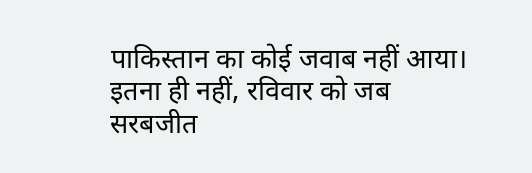पाकिस्तान का कोई जवाब नहीं आया।
इतना ही नहीं, रविवार को जब सरबजीत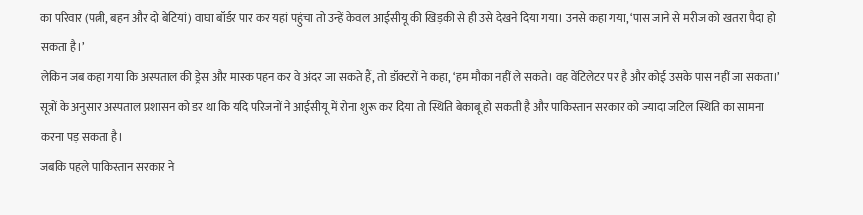का परिवार (पत्नी, बहन और दो बेटियां) वाघा बॉर्डर पार कर यहां पहुंचा तो उन्हें केवल आईसीयू की खिड़की से ही उसे देखने दिया गया। उनसे कहा गया, ‘पास जाने से मरीज को खतरा पैदा हो सकता है।’
लेकिन जब कहा गया कि अस्पताल की ड्रेस और मास्क पहन कर वे अंदर जा सकते हैं, तो डॉक्टरों ने कहा, ‘हम मौका नहीं ले सकते। वह वेंटिलेटर पर है और कोई उसके पास नहीं जा सकता।’
सूत्रों के अनुसार अस्पताल प्रशासन को डर था कि यदि परिजनों ने आईसीयू में रोना शुरू कर दिया तो स्थिति बेकाबू हो सकती है और पाकिस्तान सरकार को ज्यादा जटिल स्थिति का सामना करना पड़ सकता है।
जबकि पहले पाकिस्तान सरकार ने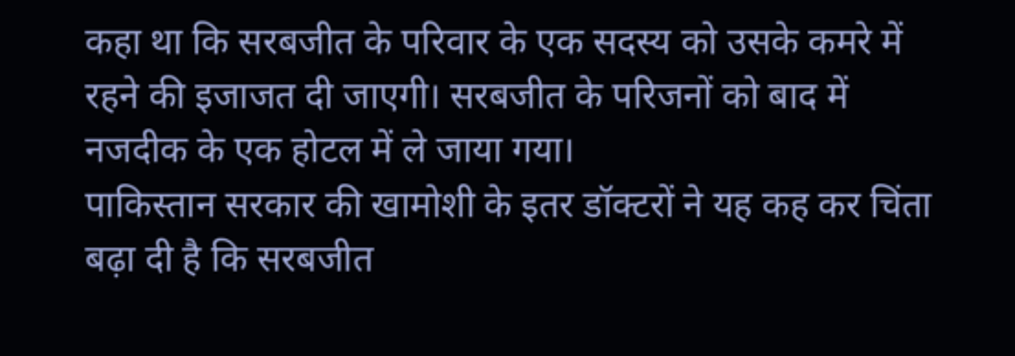कहा था कि सरबजीत के परिवार के एक सदस्य को उसके कमरे में रहने की इजाजत दी जाएगी। सरबजीत के परिजनों को बाद में नजदीक के एक होटल में ले जाया गया।
पाकिस्तान सरकार की खामोशी के इतर डॉक्टरों ने यह कह कर चिंता बढ़ा दी है कि सरबजीत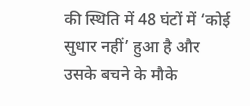की स्थिति में 48 घंटों में ‘कोई सुधार नहीं’ हुआ है और उसके बचने के मौके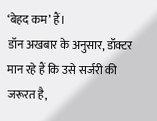‘बेहद कम’ हैं।
डॉन अखबार के अनुसार, डॉक्टर मान रहे हैं कि उसे सर्जरी की जरूरत है,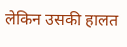लेकिन उसकी हालत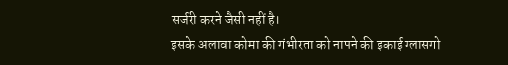सर्जरी करने जैसी नहीं है।
इसके अलावा कोमा की गंभीरता को नापने की इकाई ग्लासगो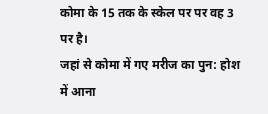कोमा के 15 तक के स्केल पर पर वह 3 पर है।
जहां से कोमा में गए मरीज का पुन: होश में आना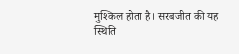मुश्किल होता है। सरबजीत की यह स्थिति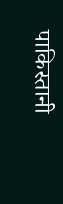पाकिस्तानी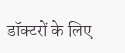डॉक्टरों के लिए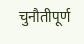चुनौतीपूर्ण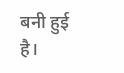बनी हुई है।